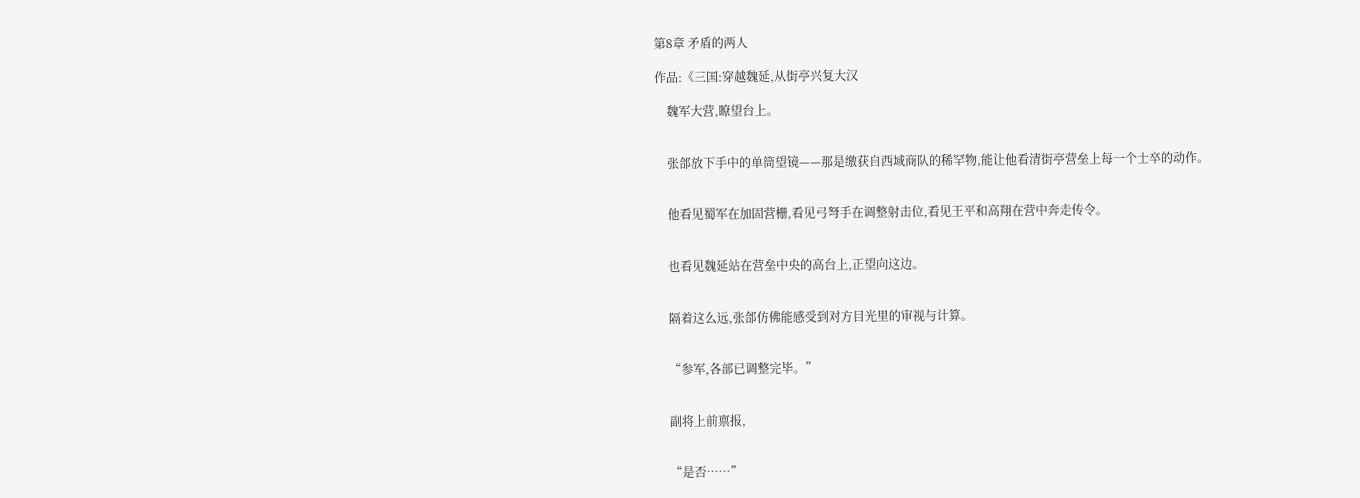第8章 矛盾的两人

作品:《三国:穿越魏延,从街亭兴复大汉

    魏军大营,瞭望台上。


    张郃放下手中的单筒望镜——那是缴获自西域商队的稀罕物,能让他看清街亭营垒上每一个士卒的动作。


    他看见蜀军在加固营栅,看见弓弩手在调整射击位,看见王平和高翔在营中奔走传令。


    也看见魏延站在营垒中央的高台上,正望向这边。


    隔着这么远,张郃仿佛能感受到对方目光里的审视与计算。


    “参军,各部已调整完毕。”


    副将上前禀报,


    “是否……”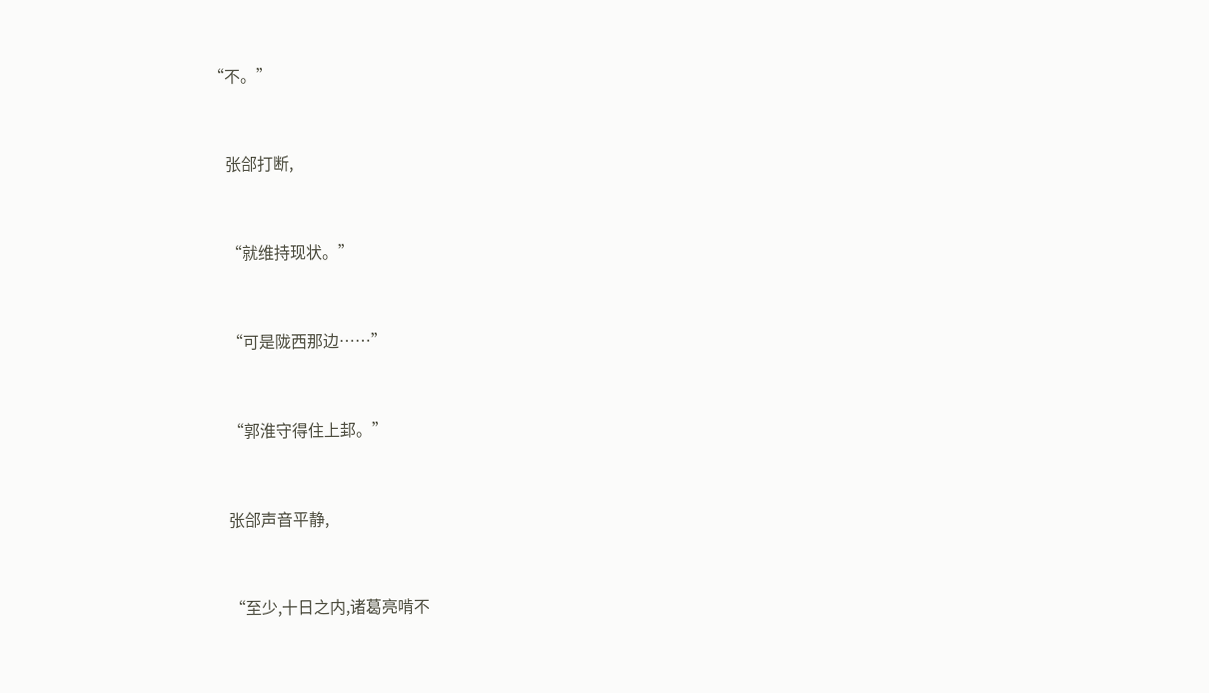“不。”


    张郃打断,


    “就维持现状。”


    “可是陇西那边……”


    “郭淮守得住上邽。”


    张郃声音平静,


    “至少,十日之内,诸葛亮啃不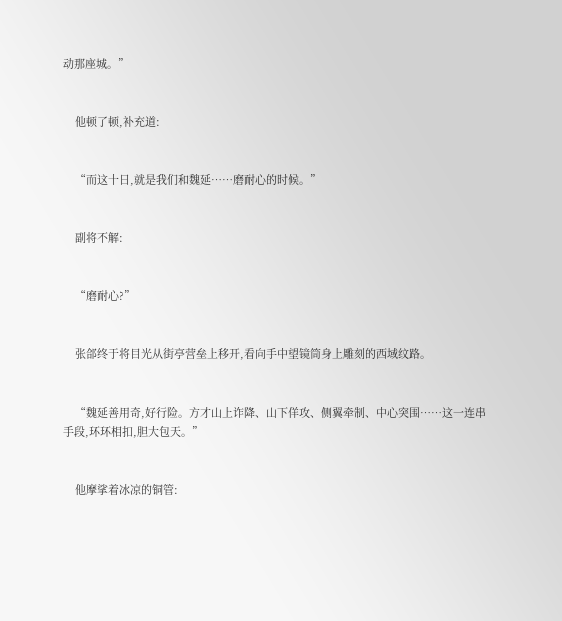动那座城。”


    他顿了顿,补充道:


    “而这十日,就是我们和魏延……磨耐心的时候。”


    副将不解:


    “磨耐心?”


    张郃终于将目光从街亭营垒上移开,看向手中望镜筒身上雕刻的西域纹路。


    “魏延善用奇,好行险。方才山上诈降、山下佯攻、侧翼牵制、中心突围……这一连串手段,环环相扣,胆大包天。”


    他摩挲着冰凉的铜管: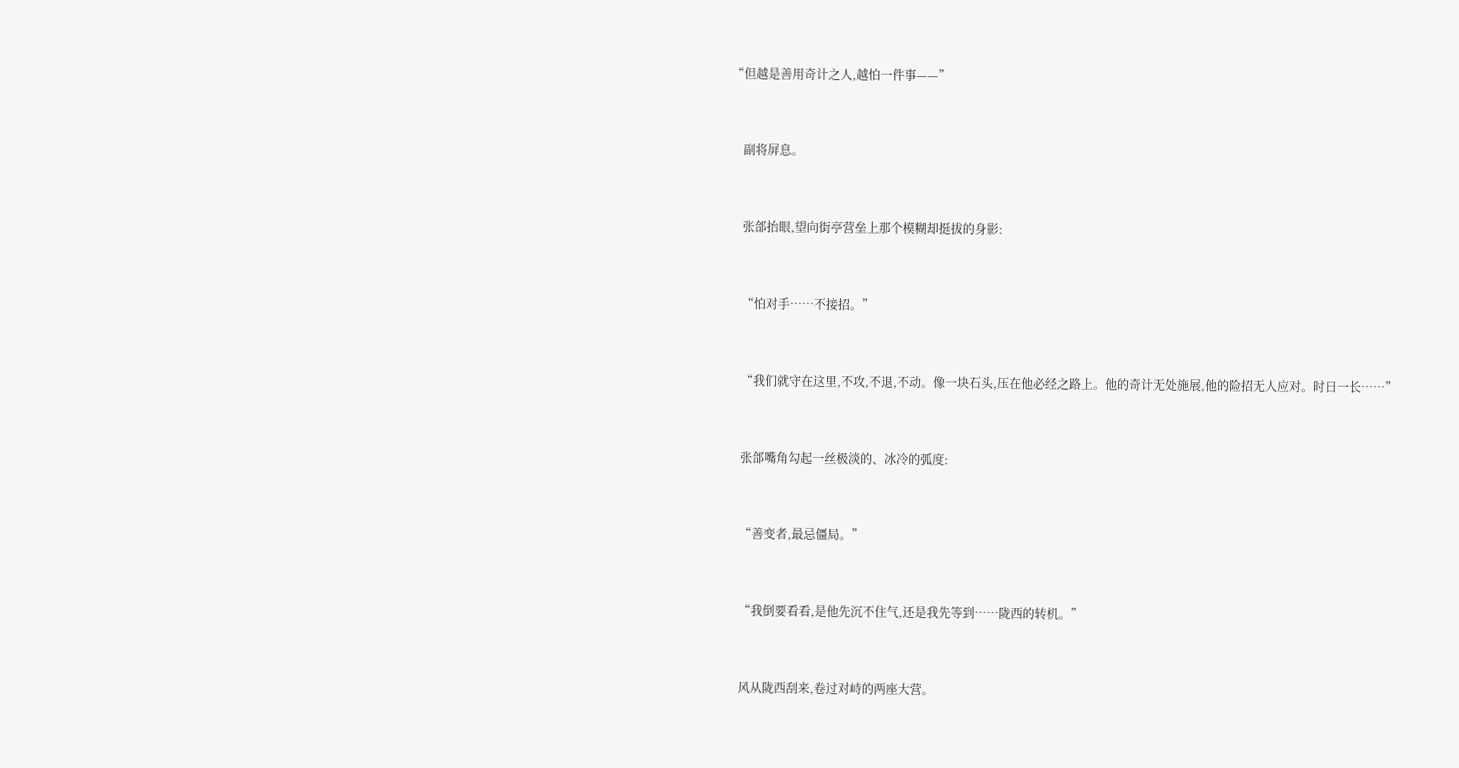“但越是善用奇计之人,越怕一件事——”


    副将屏息。


    张郃抬眼,望向街亭营垒上那个模糊却挺拔的身影:


    “怕对手……不接招。”


    “我们就守在这里,不攻,不退,不动。像一块石头,压在他必经之路上。他的奇计无处施展,他的险招无人应对。时日一长……”


    张郃嘴角勾起一丝极淡的、冰冷的弧度:


    “善变者,最忌僵局。”


    “我倒要看看,是他先沉不住气,还是我先等到……陇西的转机。”


    风从陇西刮来,卷过对峙的两座大营。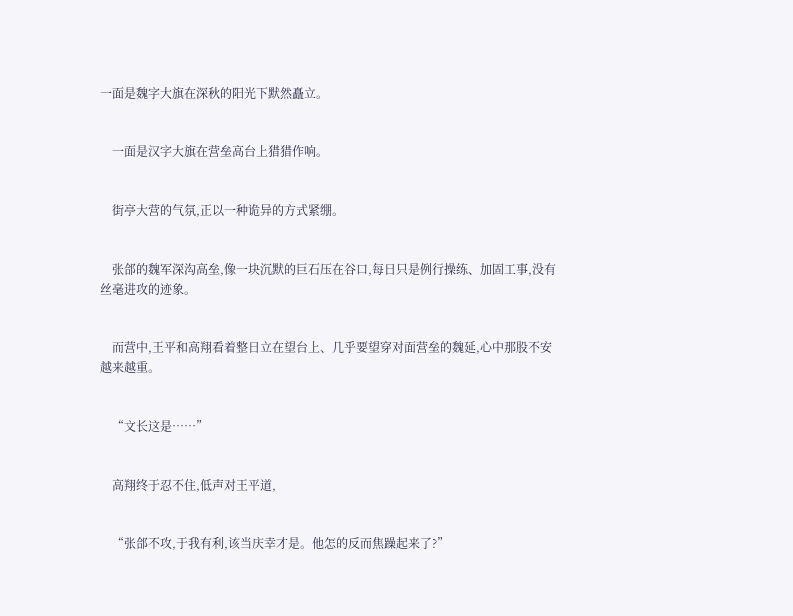一面是魏字大旗在深秋的阳光下默然矗立。


    一面是汉字大旗在营垒高台上猎猎作响。


    街亭大营的气氛,正以一种诡异的方式紧绷。


    张郃的魏军深沟高垒,像一块沉默的巨石压在谷口,每日只是例行操练、加固工事,没有丝毫进攻的迹象。


    而营中,王平和高翔看着整日立在望台上、几乎要望穿对面营垒的魏延,心中那股不安越来越重。


    “文长这是……”


    高翔终于忍不住,低声对王平道,


    “张郃不攻,于我有利,该当庆幸才是。他怎的反而焦躁起来了?”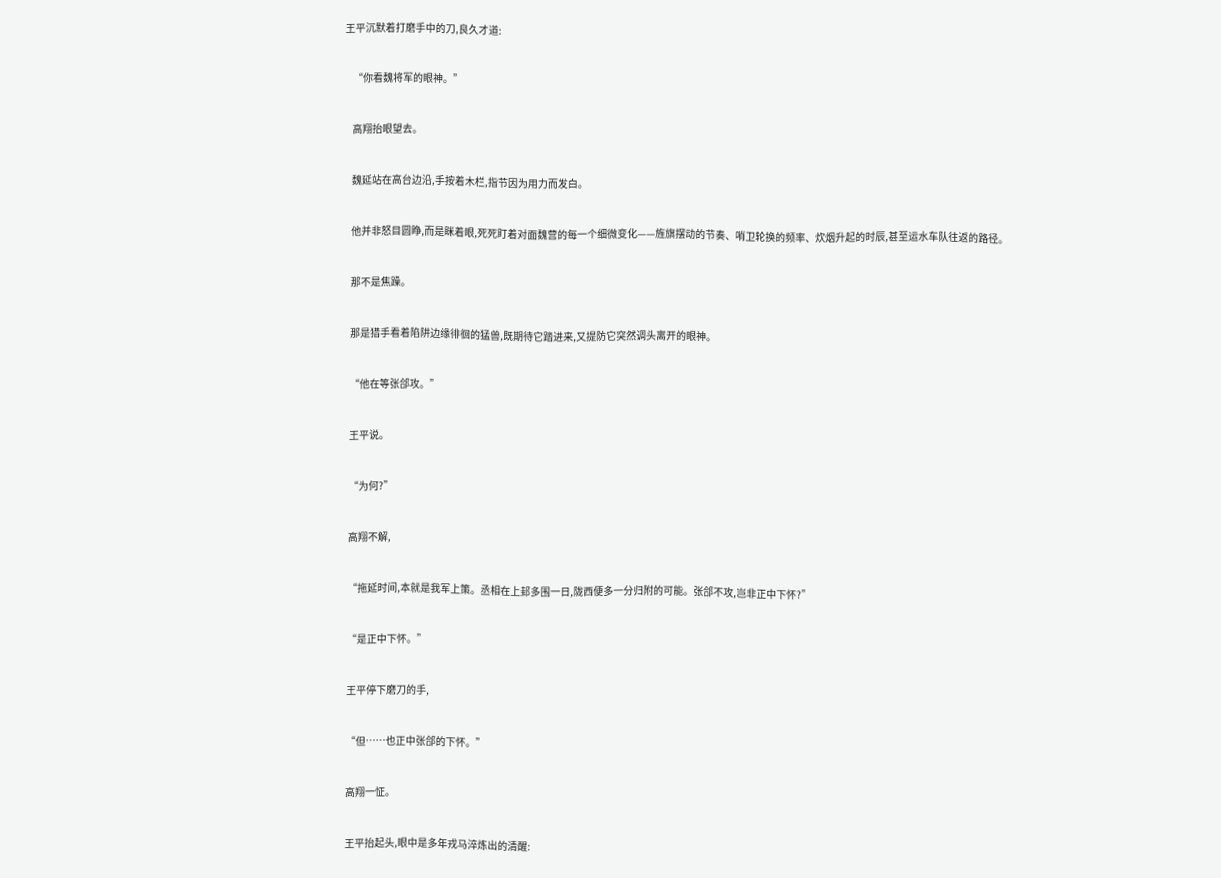王平沉默着打磨手中的刀,良久才道:


    “你看魏将军的眼神。”


    高翔抬眼望去。


    魏延站在高台边沿,手按着木栏,指节因为用力而发白。


    他并非怒目圆睁,而是眯着眼,死死盯着对面魏营的每一个细微变化——旌旗摆动的节奏、哨卫轮换的频率、炊烟升起的时辰,甚至运水车队往返的路径。


    那不是焦躁。


    那是猎手看着陷阱边缘徘徊的猛兽,既期待它踏进来,又提防它突然调头离开的眼神。


    “他在等张郃攻。”


    王平说。


    “为何?”


    高翔不解,


    “拖延时间,本就是我军上策。丞相在上邽多围一日,陇西便多一分归附的可能。张郃不攻,岂非正中下怀?”


    “是正中下怀。”


    王平停下磨刀的手,


    “但……也正中张郃的下怀。”


    高翔一怔。


    王平抬起头,眼中是多年戎马淬炼出的清醒: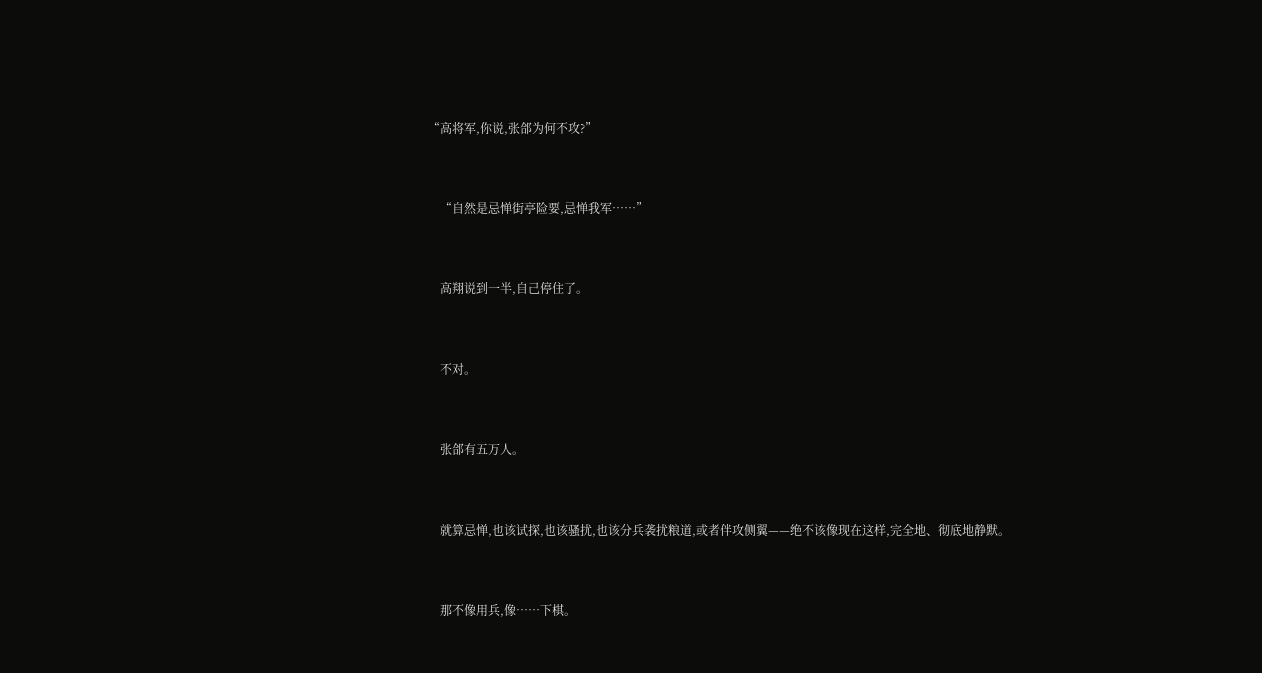“高将军,你说,张郃为何不攻?”


    “自然是忌惮街亭险要,忌惮我军……”


    高翔说到一半,自己停住了。


    不对。


    张郃有五万人。


    就算忌惮,也该试探,也该骚扰,也该分兵袭扰粮道,或者伴攻侧翼——绝不该像现在这样,完全地、彻底地静默。


    那不像用兵,像……下棋。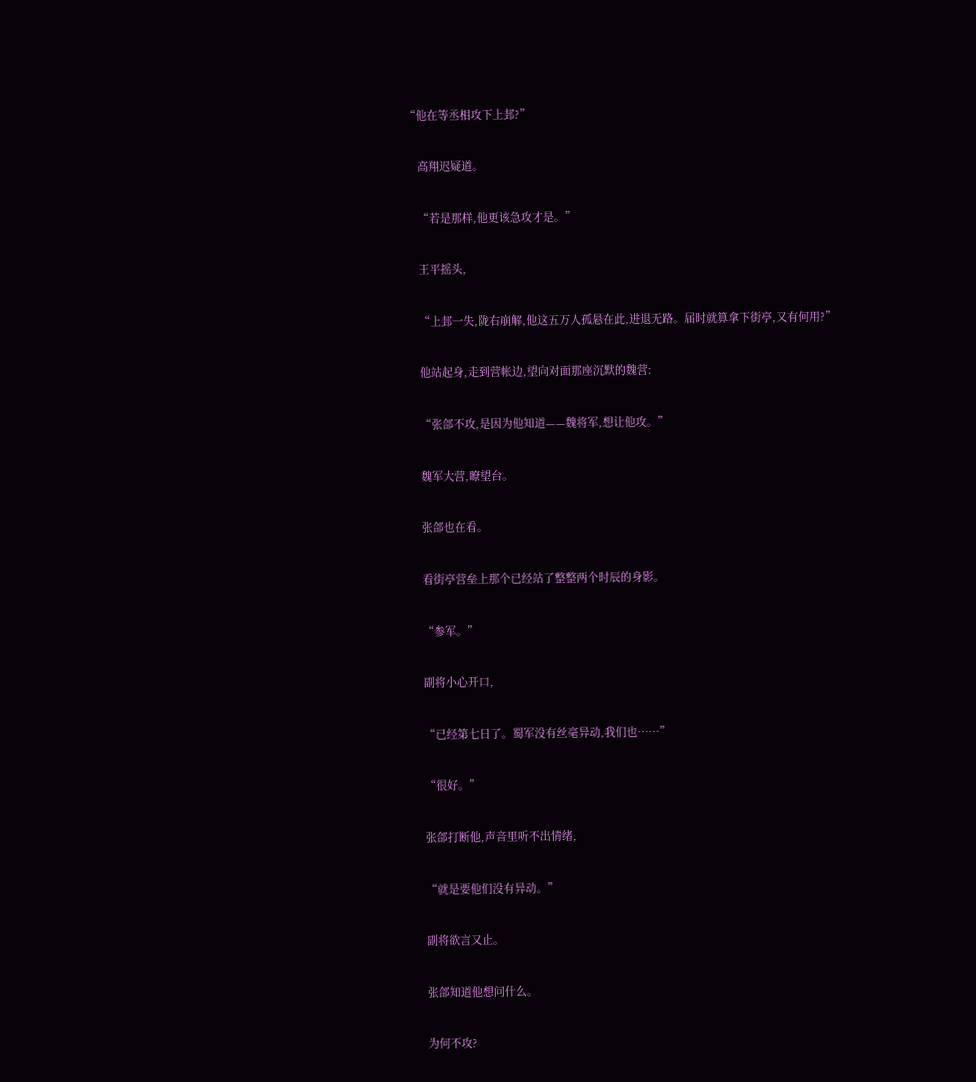“他在等丞相攻下上邽?”


    高翔迟疑道。


    “若是那样,他更该急攻才是。”


    王平摇头,


    “上邽一失,陇右崩解,他这五万人孤悬在此,进退无路。届时就算拿下街亭,又有何用?”


    他站起身,走到营帐边,望向对面那座沉默的魏营:


    “张郃不攻,是因为他知道——魏将军,想让他攻。”


    魏军大营,瞭望台。


    张郃也在看。


    看街亭营垒上那个已经站了整整两个时辰的身影。


    “参军。”


    副将小心开口,


    “已经第七日了。蜀军没有丝毫异动,我们也……”


    “很好。”


    张郃打断他,声音里听不出情绪,


    “就是要他们没有异动。”


    副将欲言又止。


    张郃知道他想问什么。


    为何不攻?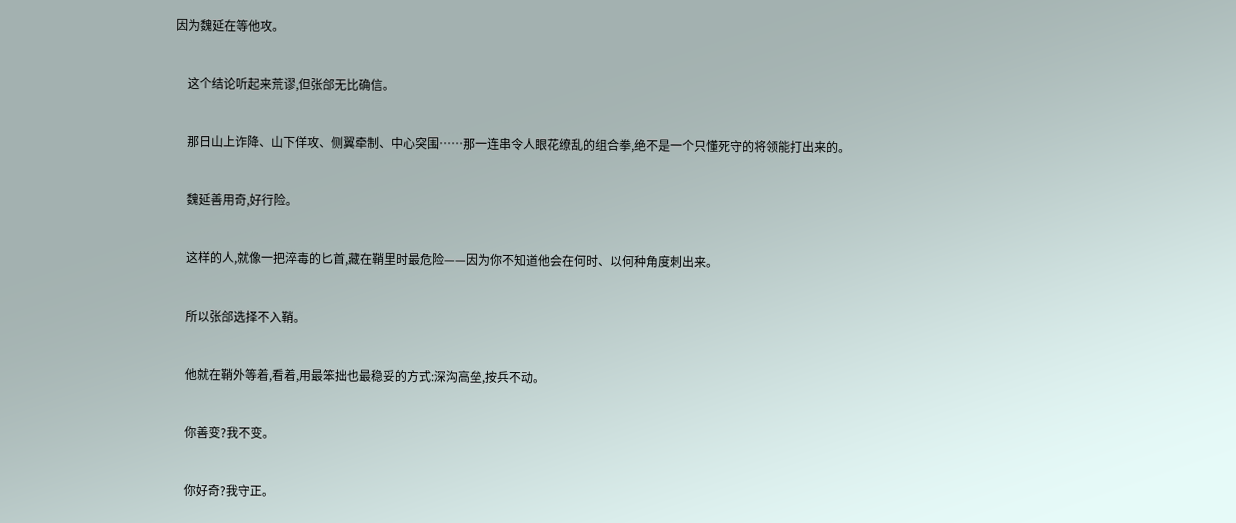因为魏延在等他攻。


    这个结论听起来荒谬,但张郃无比确信。


    那日山上诈降、山下佯攻、侧翼牵制、中心突围……那一连串令人眼花缭乱的组合拳,绝不是一个只懂死守的将领能打出来的。


    魏延善用奇,好行险。


    这样的人,就像一把淬毒的匕首,藏在鞘里时最危险——因为你不知道他会在何时、以何种角度刺出来。


    所以张郃选择不入鞘。


    他就在鞘外等着,看着,用最笨拙也最稳妥的方式:深沟高垒,按兵不动。


    你善变?我不变。


    你好奇?我守正。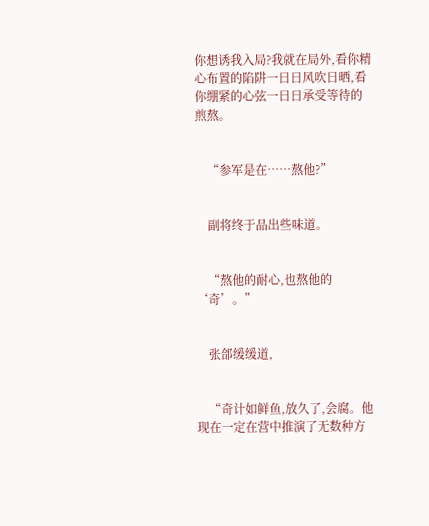你想诱我入局?我就在局外,看你精心布置的陷阱一日日风吹日晒,看你绷紧的心弦一日日承受等待的煎熬。


    “参军是在……熬他?”


    副将终于品出些味道。


    “熬他的耐心,也熬他的‘奇’。”


    张郃缓缓道,


    “奇计如鲜鱼,放久了,会腐。他现在一定在营中推演了无数种方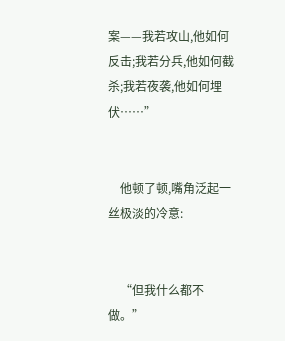案——我若攻山,他如何反击;我若分兵,他如何截杀;我若夜袭,他如何埋伏……”


    他顿了顿,嘴角泛起一丝极淡的冷意:


    “但我什么都不做。”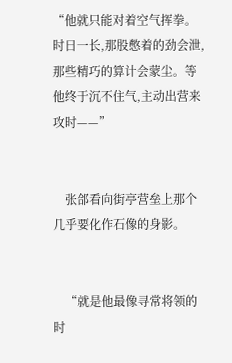“他就只能对着空气挥拳。时日一长,那股憋着的劲会泄,那些精巧的算计会蒙尘。等他终于沉不住气,主动出营来攻时——”


    张郃看向街亭营垒上那个几乎要化作石像的身影。


    “就是他最像寻常将领的时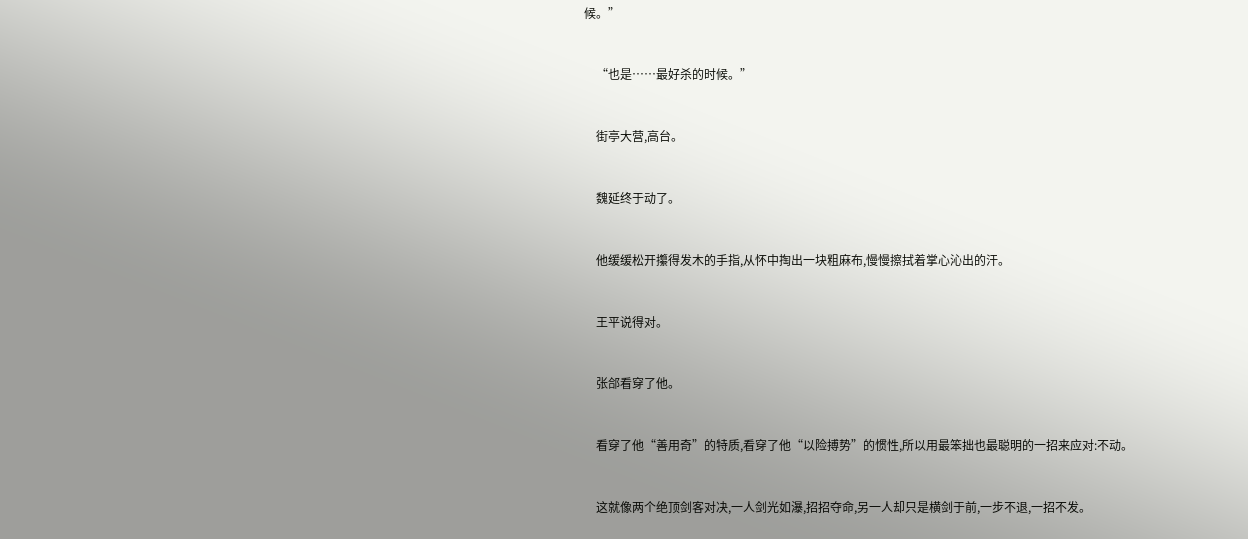候。”


    “也是……最好杀的时候。”


    街亭大营,高台。


    魏延终于动了。


    他缓缓松开攥得发木的手指,从怀中掏出一块粗麻布,慢慢擦拭着掌心沁出的汗。


    王平说得对。


    张郃看穿了他。


    看穿了他“善用奇”的特质,看穿了他“以险搏势”的惯性,所以用最笨拙也最聪明的一招来应对:不动。


    这就像两个绝顶剑客对决,一人剑光如瀑,招招夺命,另一人却只是横剑于前,一步不退,一招不发。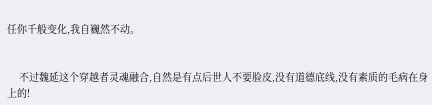任你千般变化,我自巍然不动。


    不过魏延这个穿越者灵魂融合,自然是有点后世人不要脸皮,没有道德底线,没有素质的毛病在身上的!